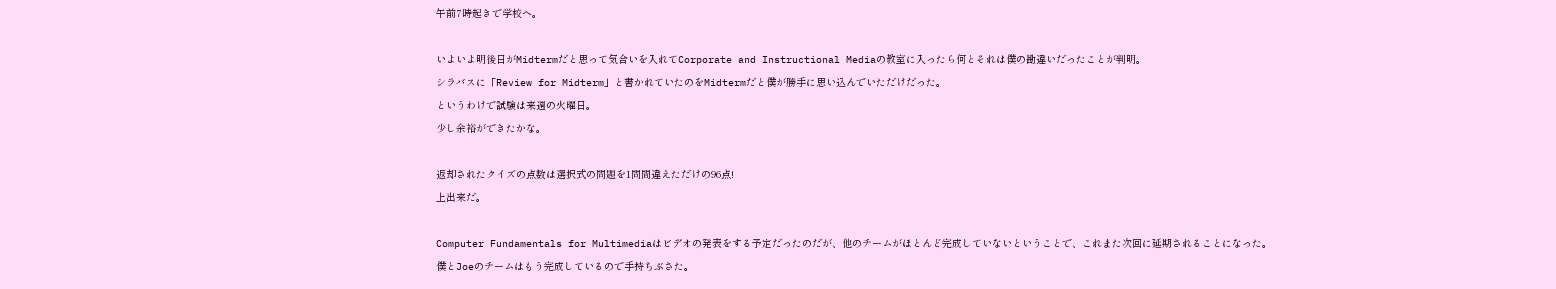午前7時起きで学校へ。

いよいよ明後日がMidtermだと思って気合いを入れてCorporate and Instructional Mediaの教室に入ったら何とそれは僕の勘違いだったことが判明。
シラバスに「Review for Midterm」と書かれていたのをMidtermだと僕が勝手に思い込んでいただけだった。
というわけで試験は来週の火曜日。
少し余裕ができたかな。

返却されたクイズの点数は選択式の問題を1問間違えただけの96点!
上出来だ。

Computer Fundamentals for Multimediaはビデオの発表をする予定だったのだが、他のチームがほとんど完成していないということで、これまた次回に延期されることになった。
僕とJoeのチームはもう完成しているので手持ちぶさた。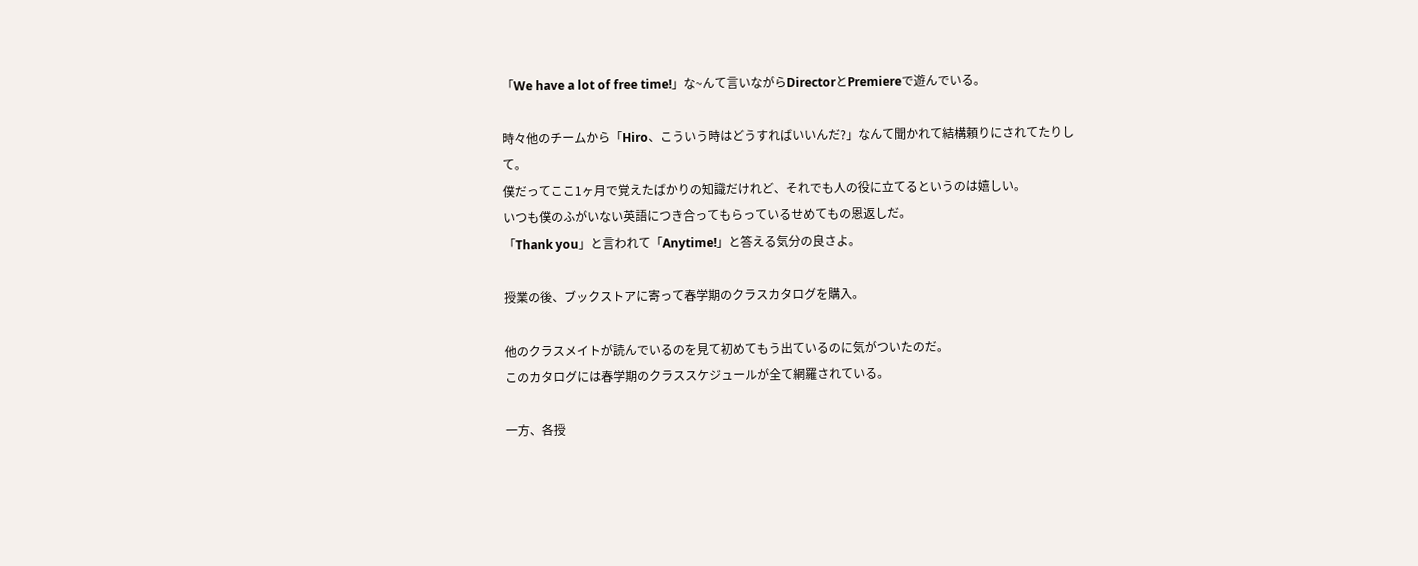「We have a lot of free time!」な~んて言いながらDirectorとPremiereで遊んでいる。

時々他のチームから「Hiro、こういう時はどうすればいいんだ?」なんて聞かれて結構頼りにされてたりして。
僕だってここ1ヶ月で覚えたばかりの知識だけれど、それでも人の役に立てるというのは嬉しい。
いつも僕のふがいない英語につき合ってもらっているせめてもの恩返しだ。
「Thank you」と言われて「Anytime!」と答える気分の良さよ。

授業の後、ブックストアに寄って春学期のクラスカタログを購入。

他のクラスメイトが読んでいるのを見て初めてもう出ているのに気がついたのだ。
このカタログには春学期のクラススケジュールが全て網羅されている。

一方、各授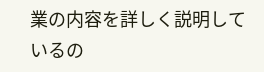業の内容を詳しく説明しているの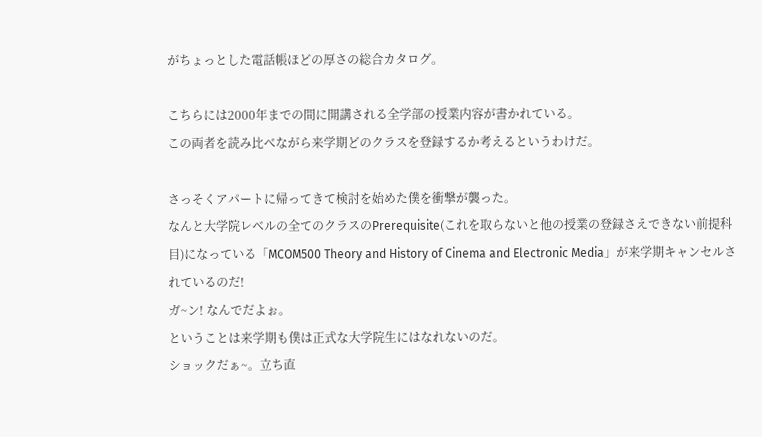がちょっとした電話帳ほどの厚さの総合カタログ。

こちらには2000年までの間に開講される全学部の授業内容が書かれている。
この両者を読み比べながら来学期どのクラスを登録するか考えるというわけだ。

さっそくアパートに帰ってきて検討を始めた僕を衝撃が襲った。
なんと大学院レベルの全てのクラスのPrerequisite(これを取らないと他の授業の登録さえできない前提科目)になっている「MCOM500 Theory and History of Cinema and Electronic Media」が来学期キャンセルされているのだ!
ガ~ン! なんでだよぉ。
ということは来学期も僕は正式な大学院生にはなれないのだ。
ショックだぁ~。立ち直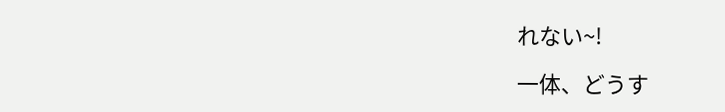れない~!

一体、どうす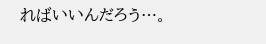ればいいんだろう…。